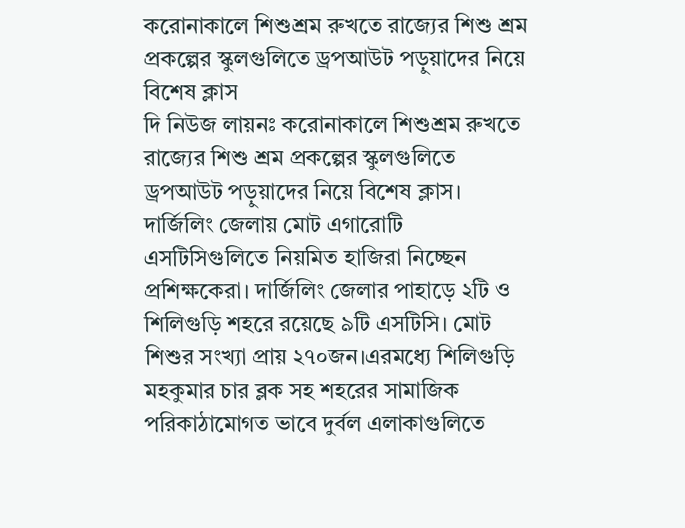করোনাকালে শিশুশ্রম রুখতে রাজ্যের শিশু শ্রম প্রকল্পের স্কুলগুলিতে ড্রপআউট পড়ুয়াদের নিয়ে বিশেষ ক্লাস
দি নিউজ লায়নঃ করোনাকালে শিশুশ্রম রুখতে রাজ্যের শিশু শ্রম প্রকল্পের স্কুলগুলিতে ড্রপআউট পড়ুয়াদের নিয়ে বিশেষ ক্লাস। দার্জিলিং জেলায় মোট এগারোটি এসটিসিগুলিতে নিয়মিত হাজিরা নিচ্ছেন প্রশিক্ষকেরা। দার্জিলিং জেলার পাহাড়ে ২টি ও শিলিগুড়ি শহরে রয়েছে ৯টি এসটিসি। মোট শিশুর সংখ্যা প্রায় ২৭০জন।এরমধ্যে শিলিগুড়ি মহকুমার চার ব্লক সহ শহরের সামাজিক পরিকাঠামোগত ভাবে দুর্বল এলাকাগুলিতে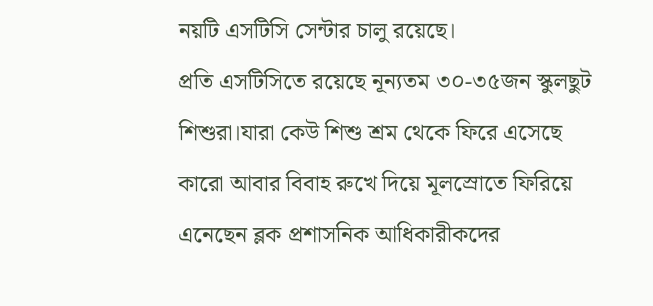নয়টি এসটিসি সেন্টার চালু রয়েছে।
প্রতি এসটিসিতে রয়েছে নূন্যতম ৩০-৩৫জন স্কুলছুট শিশুরা।যারা কেউ শিশু শ্রম থেকে ফিরে এসেছে কারো আবার বিবাহ রুখে দিয়ে মূলস্রোতে ফিরিয়ে এনেছেন ব্লক প্রশাসনিক আধিকারীকদের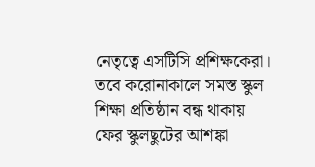নেতৃত্বে এসটিসি প্রশিক্ষকেরা। তবে করোনাকালে সমস্ত স্কুল শিক্ষা প্রতিষ্ঠান বন্ধ থাকায় ফের স্কুলছুটের আশঙ্কা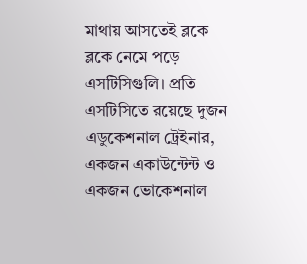মাথায় আসতেই ব্লকে ব্লকে নেমে পড়ে এসটিসিগুলি। প্রতি এসটিসিতে রয়েছে দুজন এডুকেশনাল ট্রেইনার, একজন একাউন্টেন্ট ও একজন ভোকেশনাল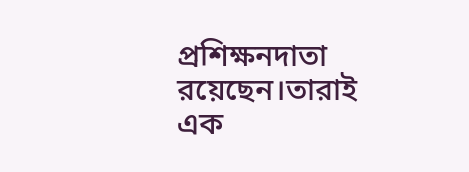প্রশিক্ষনদাতা রয়েছেন।তারাই এক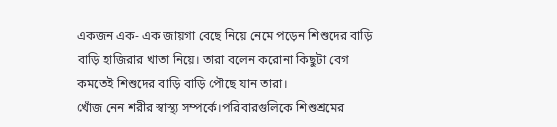একজন এক- এক জায়গা বেছে নিয়ে নেমে পড়েন শিশুদের বাড়ি বাড়ি হাজিরার খাতা নিয়ে। তারা বলেন করোনা কিছুটা বেগ কমতেই শিশুদের বাড়ি বাড়ি পৌছে যান তারা।
খোঁজ নেন শরীর স্বাস্থ্য সম্পর্কে।পরিবারগুলিকে শিশুশ্রমের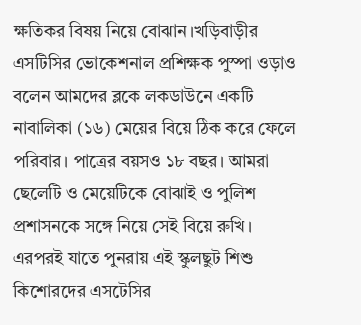ক্ষতিকর বিষয় নিয়ে বোঝান।খড়িবাড়ীর এসটিসির ভোকেশনাল প্রশিক্ষক পুস্পা ওড়াও বলেন আমদের ব্লকে লকডাউনে একটি নাবালিকা (১৬) মেয়ের বিয়ে ঠিক করে ফেলে পরিবার। পাত্রের বয়সও ১৮ বছর। আমরা ছেলেটি ও মেয়েটিকে বোঝাই ও পুলিশ প্রশাসনকে সঙ্গে নিয়ে সেই বিয়ে রুখি। এরপরই যাতে পুনরায় এই স্কুলছুট শিশু কিশোরদের এসটেসির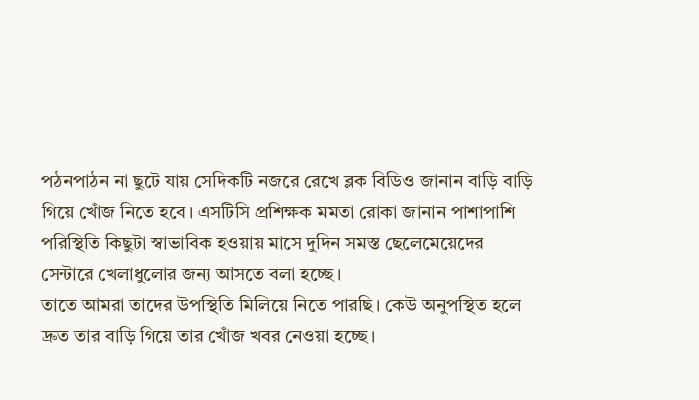পঠনপাঠন না ছুটে যায় সেদিকটি নজরে রেখে ব্লক বিডিও জানান বাড়ি বাড়ি গিয়ে খোঁজ নিতে হবে। এসটিসি প্রশিক্ষক মমতা রোকা জানান পাশাপাশি পরিস্থিতি কিছুটা স্বাভাবিক হওয়ায় মাসে দুদিন সমস্ত ছেলেমেয়েদের সেন্টারে খেলাধুলোর জন্য আসতে বলা হচ্ছে।
তাতে আমরা তাদের উপস্থিতি মিলিয়ে নিতে পারছি। কেউ অনুপস্থিত হলে দ্রুত তার বাড়ি গিয়ে তার খোঁজ খবর নেওয়া হচ্ছে।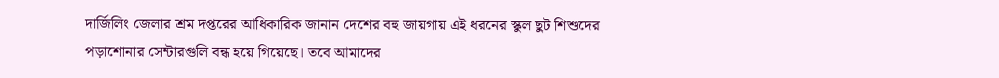দার্জিলিং জেলার শ্রম দপ্তরের আধিকারিক জানান দেশের বহু জায়গায় এই ধরনের স্কুল ছুট শিশুদের পড়াশোনার সেন্টারগুলি বন্ধ হয়ে গিয়েছে। তবে আমাদের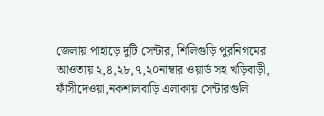জেলায় পাহাড়ে দুটি সেন্টার, শিলিগুড়ি পুরনিগমের আওতায় ২,৪,২৮,৭,২০নাম্বার ওয়ার্ড সহ খড়িবাড়ী, ফাঁসীদেওয়া,নকশালবাড়ি এলাকায় সেন্টারগুলি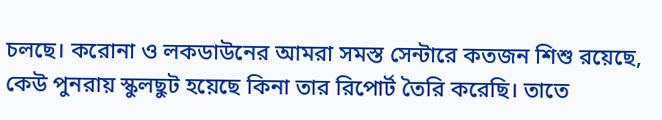চলছে। করোনা ও লকডাউনের আমরা সমস্ত সেন্টারে কতজন শিশু রয়েছে, কেউ পুনরায় স্কুলছুট হয়েছে কিনা তার রিপোর্ট তৈরি করেছি। তাতে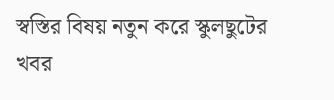স্বস্তির বিষয় নতুন করে স্কুলছুটের খবর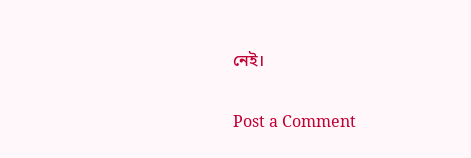নেই।

Post a Comment